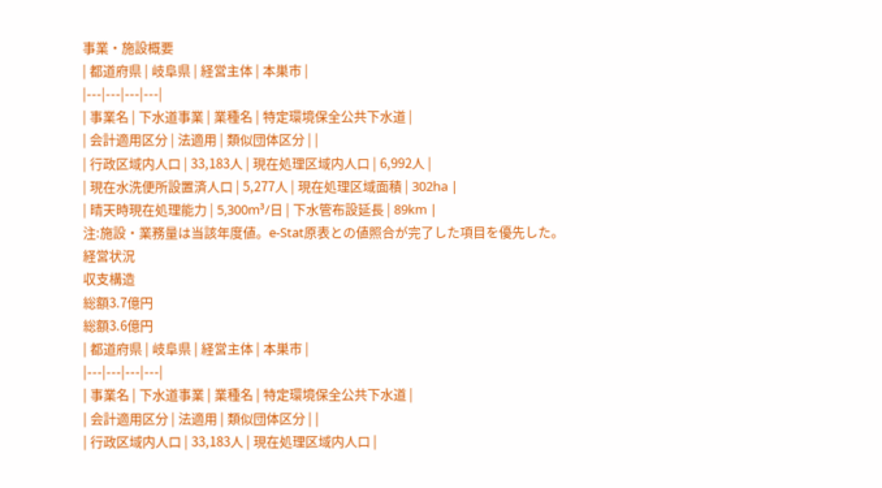事業・施設概要
| 都道府県 | 岐阜県 | 経営主体 | 本巣市 |
|---|---|---|---|
| 事業名 | 下水道事業 | 業種名 | 特定環境保全公共下水道 |
| 会計適用区分 | 法適用 | 類似団体区分 | |
| 行政区域内人口 | 33,183人 | 現在処理区域内人口 | 6,992人 |
| 現在水洗便所設置済人口 | 5,277人 | 現在処理区域面積 | 302ha |
| 晴天時現在処理能力 | 5,300m³/日 | 下水管布設延長 | 89km |
注:施設・業務量は当該年度値。e-Stat原表との値照合が完了した項目を優先した。
経営状況
収支構造
総額3.7億円
総額3.6億円
| 都道府県 | 岐阜県 | 経営主体 | 本巣市 |
|---|---|---|---|
| 事業名 | 下水道事業 | 業種名 | 特定環境保全公共下水道 |
| 会計適用区分 | 法適用 | 類似団体区分 | |
| 行政区域内人口 | 33,183人 | 現在処理区域内人口 |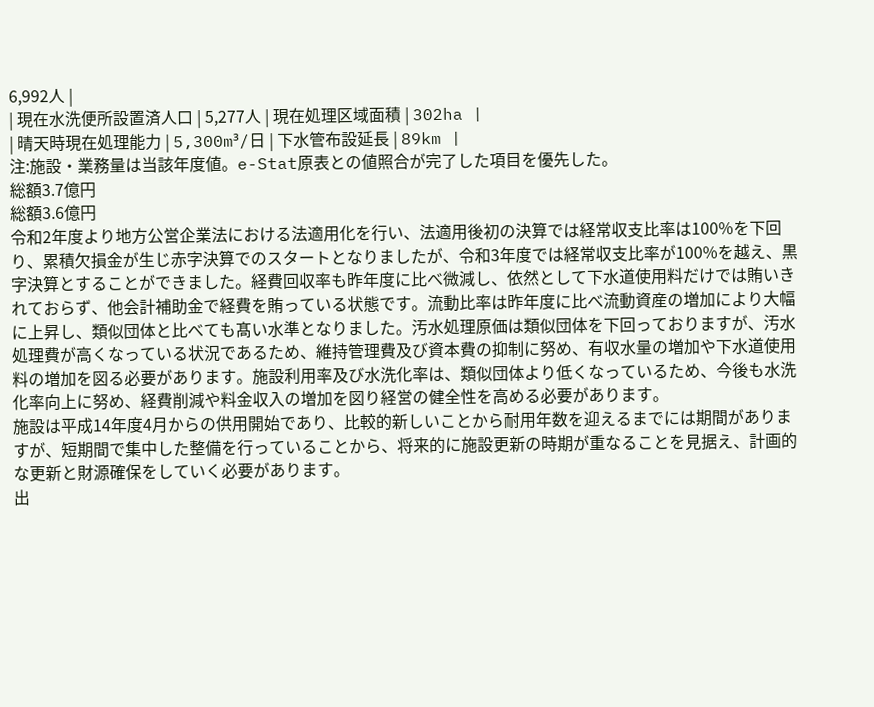6,992人 |
| 現在水洗便所設置済人口 | 5,277人 | 現在処理区域面積 | 302ha |
| 晴天時現在処理能力 | 5,300m³/日 | 下水管布設延長 | 89km |
注:施設・業務量は当該年度値。e-Stat原表との値照合が完了した項目を優先した。
総額3.7億円
総額3.6億円
令和2年度より地方公営企業法における法適用化を行い、法適用後初の決算では経常収支比率は100%を下回り、累積欠損金が生じ赤字決算でのスタートとなりましたが、令和3年度では経常収支比率が100%を越え、黒字決算とすることができました。経費回収率も昨年度に比べ微減し、依然として下水道使用料だけでは賄いきれておらず、他会計補助金で経費を賄っている状態です。流動比率は昨年度に比べ流動資産の増加により大幅に上昇し、類似団体と比べても髙い水準となりました。汚水処理原価は類似団体を下回っておりますが、汚水処理費が高くなっている状況であるため、維持管理費及び資本費の抑制に努め、有収水量の増加や下水道使用料の増加を図る必要があります。施設利用率及び水洗化率は、類似団体より低くなっているため、今後も水洗化率向上に努め、経費削減や料金収入の増加を図り経営の健全性を高める必要があります。
施設は平成14年度4月からの供用開始であり、比較的新しいことから耐用年数を迎えるまでには期間がありますが、短期間で集中した整備を行っていることから、将来的に施設更新の時期が重なることを見据え、計画的な更新と財源確保をしていく必要があります。
出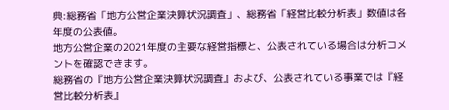典:総務省「地方公営企業決算状況調査」、総務省「経営比較分析表」数値は各年度の公表値。
地方公営企業の2021年度の主要な経営指標と、公表されている場合は分析コメントを確認できます。
総務省の『地方公営企業決算状況調査』および、公表されている事業では『経営比較分析表』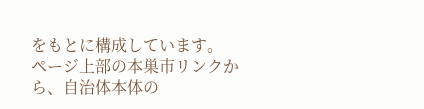をもとに構成しています。
ページ上部の本巣市リンクから、自治体本体の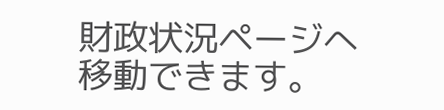財政状況ページへ移動できます。